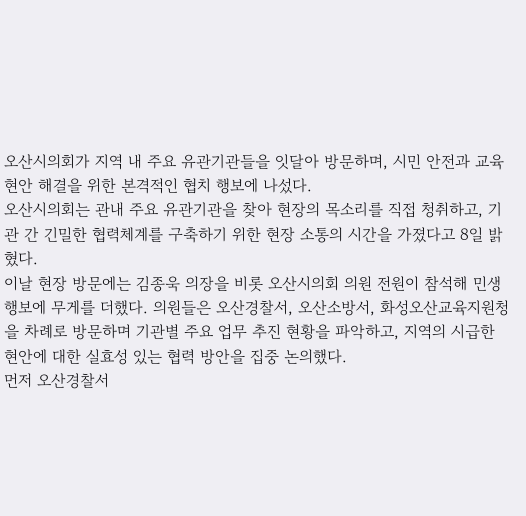오산시의회가 지역 내 주요 유관기관들을 잇달아 방문하며, 시민 안전과 교육 현안 해결을 위한 본격적인 협치 행보에 나섰다.
오산시의회는 관내 주요 유관기관을 찾아 현장의 목소리를 직접 청취하고, 기관 간 긴밀한 협력체계를 구축하기 위한 현장 소통의 시간을 가졌다고 8일 밝혔다.
이날 현장 방문에는 김종욱 의장을 비롯 오산시의회 의원 전원이 참석해 민생 행보에 무게를 더했다. 의원들은 오산경찰서, 오산소방서, 화성오산교육지원청을 차례로 방문하며 기관별 주요 업무 추진 현황을 파악하고, 지역의 시급한 현안에 대한 실효성 있는 협력 방안을 집중 논의했다.
먼저 오산경찰서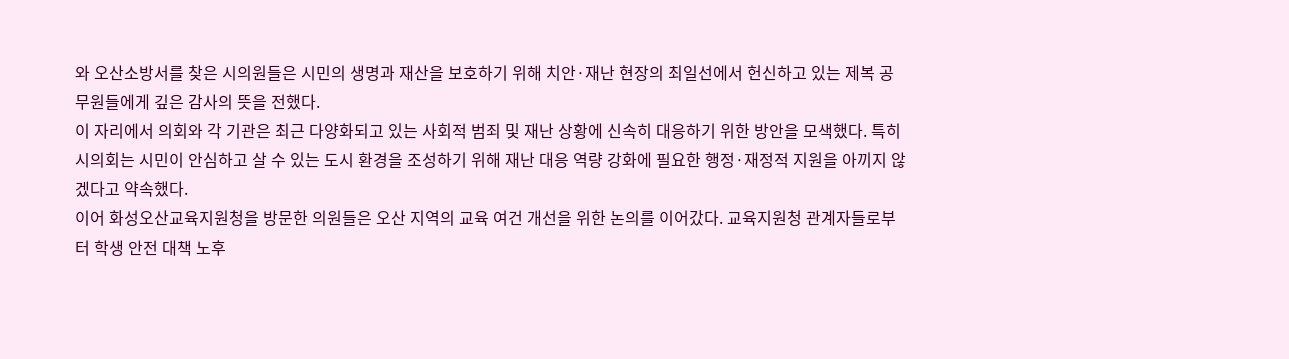와 오산소방서를 찾은 시의원들은 시민의 생명과 재산을 보호하기 위해 치안·재난 현장의 최일선에서 헌신하고 있는 제복 공무원들에게 깊은 감사의 뜻을 전했다.
이 자리에서 의회와 각 기관은 최근 다양화되고 있는 사회적 범죄 및 재난 상황에 신속히 대응하기 위한 방안을 모색했다. 특히 시의회는 시민이 안심하고 살 수 있는 도시 환경을 조성하기 위해 재난 대응 역량 강화에 필요한 행정·재정적 지원을 아끼지 않겠다고 약속했다.
이어 화성오산교육지원청을 방문한 의원들은 오산 지역의 교육 여건 개선을 위한 논의를 이어갔다. 교육지원청 관계자들로부터 학생 안전 대책 노후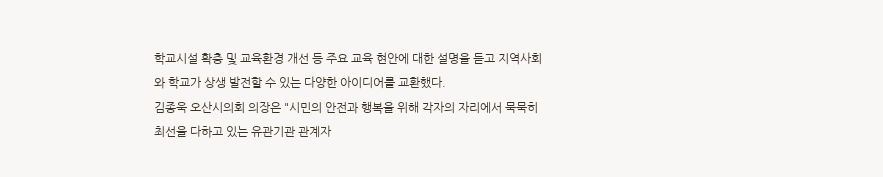학교시설 확충 및 교육환경 개선 등 주요 교육 현안에 대한 설명을 듣고 지역사회와 학교가 상생 발전할 수 있는 다양한 아이디어를 교환했다.
김종욱 오산시의회 의장은 "시민의 안전과 행복을 위해 각자의 자리에서 묵묵히 최선을 다하고 있는 유관기관 관계자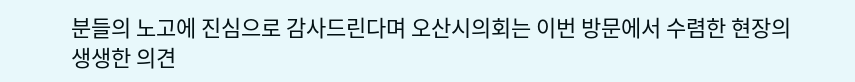분들의 노고에 진심으로 감사드린다며 오산시의회는 이번 방문에서 수렴한 현장의 생생한 의견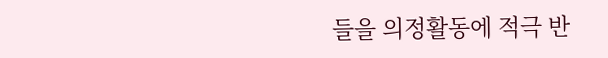들을 의정활동에 적극 반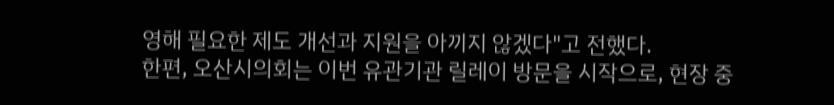영해 필요한 제도 개선과 지원을 아끼지 않겠다"고 전했다.
한편, 오산시의회는 이번 유관기관 릴레이 방문을 시작으로, 현장 중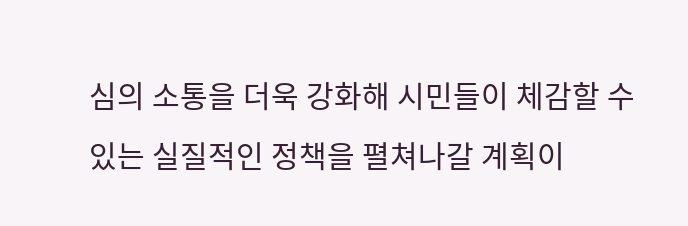심의 소통을 더욱 강화해 시민들이 체감할 수 있는 실질적인 정책을 펼쳐나갈 계획이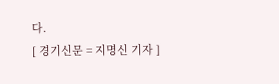다.
[ 경기신문 = 지명신 기자 ]